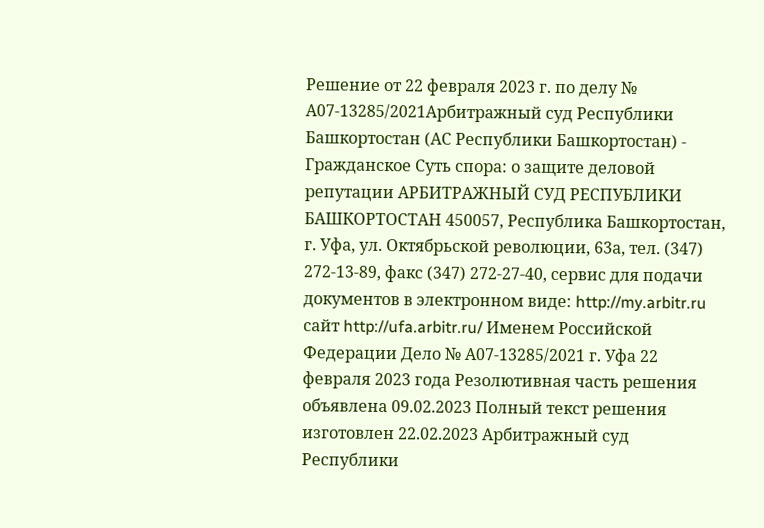Решение от 22 февраля 2023 г. по делу № А07-13285/2021Арбитражный суд Республики Башкортостан (АС Республики Башкортостан) - Гражданское Суть спора: о защите деловой репутации АРБИТРАЖНЫЙ СУД РЕСПУБЛИКИ БАШКОРТОСТАН 450057, Республика Башкортостан, г. Уфа, ул. Октябрьской революции, 63а, тел. (347) 272-13-89, факс (347) 272-27-40, сервис для подачи документов в электронном виде: http://my.arbitr.ru сайт http://ufa.arbitr.ru/ Именем Российской Федерации Дело № А07-13285/2021 г. Уфа 22 февраля 2023 года Резолютивная часть решения объявлена 09.02.2023 Полный текст решения изготовлен 22.02.2023 Арбитражный суд Республики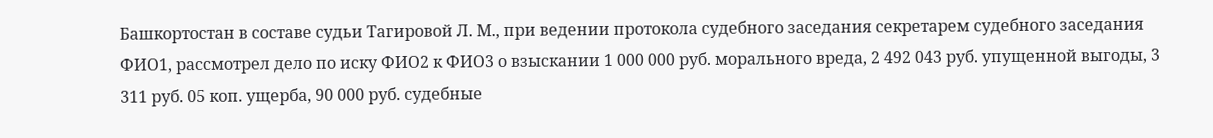Башкортостан в составе судьи Тагировой Л. М., при ведении протокола судебного заседания секретарем судебного заседания ФИО1, рассмотрел дело по иску ФИО2 к ФИО3 о взыскании 1 000 000 руб. морального вреда, 2 492 043 руб. упущенной выгоды, 3 311 руб. 05 коп. ущерба, 90 000 руб. судебные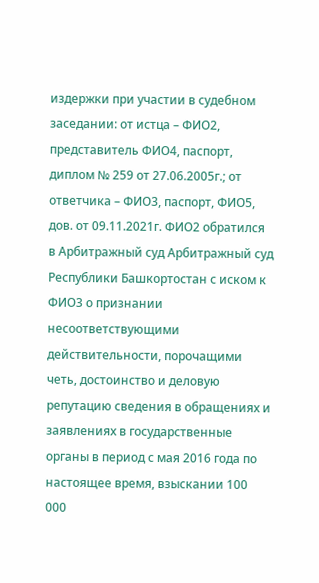издержки при участии в судебном заседании: от истца – ФИО2, представитель ФИО4, паспорт, диплом № 259 от 27.06.2005г.; от ответчика – ФИО3, паспорт, ФИО5, дов. от 09.11.2021г. ФИО2 обратился в Арбитражный суд Арбитражный суд Республики Башкортостан с иском к ФИО3 о признании несоответствующими действительности, порочащими четь, достоинство и деловую репутацию сведения в обращениях и заявлениях в государственные органы в период с мая 2016 года по настоящее время, взыскании 100 000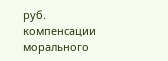руб. компенсации морального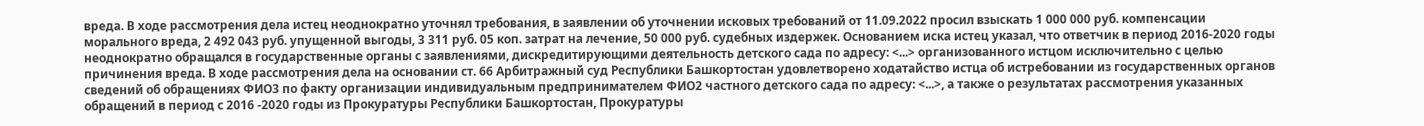вреда. В ходе рассмотрения дела истец неоднократно уточнял требования, в заявлении об уточнении исковых требований от 11.09.2022 просил взыскать 1 000 000 руб. компенсации морального вреда, 2 492 043 руб. упущенной выгоды, 3 311 руб. 05 коп. затрат на лечение, 50 000 руб. судебных издержек. Основанием иска истец указал, что ответчик в период 2016-2020 годы неоднократно обращался в государственные органы с заявлениями, дискредитирующими деятельность детского сада по адресу: <...> организованного истцом исключительно с целью причинения вреда. В ходе рассмотрения дела на основании ст. 66 Арбитражный суд Республики Башкортостан удовлетворено ходатайство истца об истребовании из государственных органов сведений об обращениях ФИО3 по факту организации индивидуальным предпринимателем ФИО2 частного детского сада по адресу: <...>, а также о результатах рассмотрения указанных обращений в период с 2016 -2020 годы из Прокуратуры Республики Башкортостан, Прокуратуры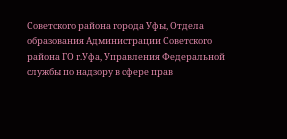Советского района города Уфы, Отдела образования Администрации Советского района ГО г.Уфа, Управления Федеральной службы по надзору в сфере прав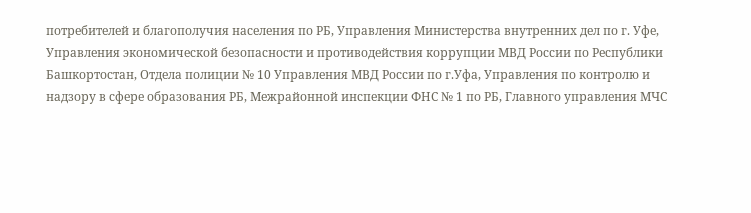потребителей и благополучия населения по РБ, Управления Министерства внутренних дел по г. Уфе, Управления экономической безопасности и противодействия коррупции МВД России по Республики Башкортостан, Отдела полиции № 10 Управления МВД России по г.Уфа, Управления по контролю и надзору в сфере образования РБ, Межрайонной инспекции ФНС № 1 по РБ, Главного управления МЧС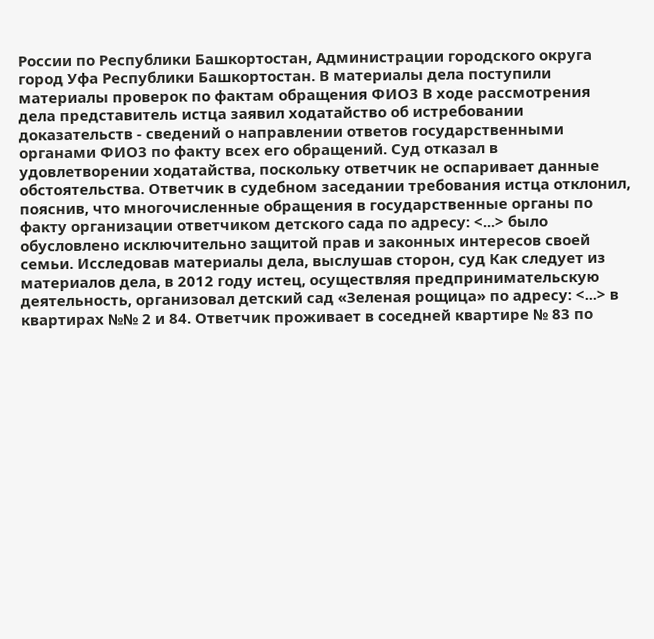России по Республики Башкортостан, Администрации городского округа город Уфа Республики Башкортостан. В материалы дела поступили материалы проверок по фактам обращения ФИО3 В ходе рассмотрения дела представитель истца заявил ходатайство об истребовании доказательств - сведений о направлении ответов государственными органами ФИО3 по факту всех его обращений. Суд отказал в удовлетворении ходатайства, поскольку ответчик не оспаривает данные обстоятельства. Ответчик в судебном заседании требования истца отклонил, пояснив, что многочисленные обращения в государственные органы по факту организации ответчиком детского сада по адресу: <...> было обусловлено исключительно защитой прав и законных интересов своей семьи. Исследовав материалы дела, выслушав сторон, суд Как следует из материалов дела, в 2012 году истец, осуществляя предпринимательскую деятельность, организовал детский сад «Зеленая рощица» по адресу: <...> в квартирах №№ 2 и 84. Ответчик проживает в соседней квартире № 83 по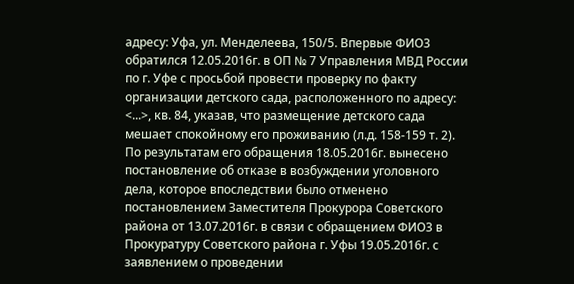адресу: Уфа, ул. Менделеева, 150/5. Впервые ФИО3 обратился 12.05.2016г. в ОП № 7 Управления МВД России по г. Уфе с просьбой провести проверку по факту организации детского сада, расположенного по адресу: <...>, кв. 84, указав, что размещение детского сада мешает спокойному его проживанию (л.д. 158-159 т. 2). По результатам его обращения 18.05.2016г. вынесено постановление об отказе в возбуждении уголовного дела, которое впоследствии было отменено постановлением Заместителя Прокурора Советского района от 13.07.2016г. в связи с обращением ФИО3 в Прокуратуру Советского района г. Уфы 19.05.2016г. с заявлением о проведении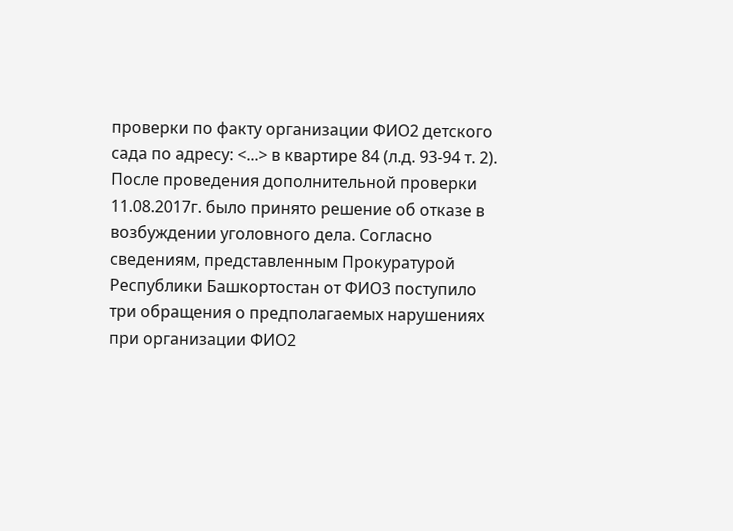проверки по факту организации ФИО2 детского сада по адресу: <...> в квартире 84 (л.д. 93-94 т. 2). После проведения дополнительной проверки 11.08.2017г. было принято решение об отказе в возбуждении уголовного дела. Согласно сведениям, представленным Прокуратурой Республики Башкортостан от ФИО3 поступило три обращения о предполагаемых нарушениях при организации ФИО2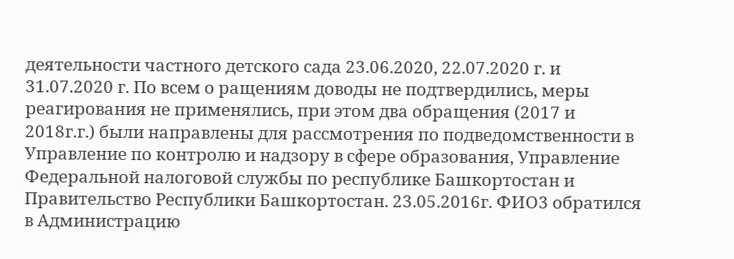деятельности частного детского сада 23.06.2020, 22.07.2020 г. и 31.07.2020 г. По всем о ращениям доводы не подтвердились, меры реагирования не применялись, при этом два обращения (2017 и 2018г.г.) были направлены для рассмотрения по подведомственности в Управление по контролю и надзору в сфере образования, Управление Федеральной налоговой службы по республике Башкортостан и Правительство Республики Башкортостан. 23.05.2016г. ФИО3 обратился в Администрацию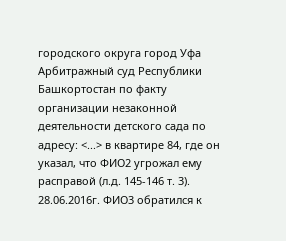городского округа город Уфа Арбитражный суд Республики Башкортостан по факту организации незаконной деятельности детского сада по адресу: <...> в квартире 84, где он указал, что ФИО2 угрожал ему расправой (л.д. 145-146 т. 3). 28.06.2016г. ФИО3 обратился к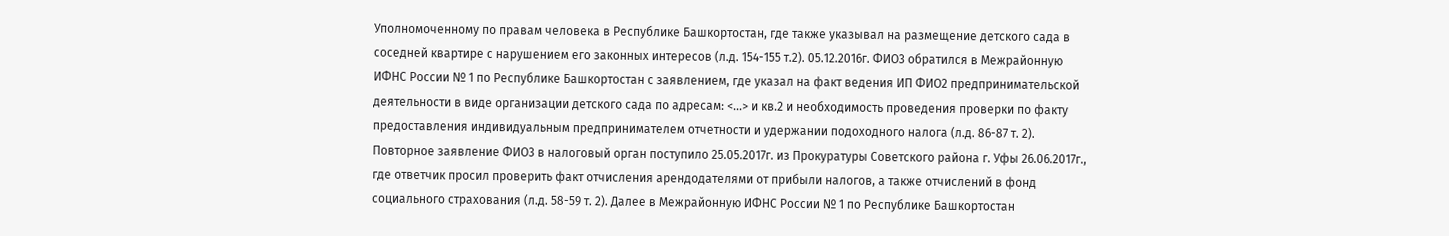Уполномоченному по правам человека в Республике Башкортостан, где также указывал на размещение детского сада в соседней квартире с нарушением его законных интересов (л.д. 154-155 т.2). 05.12.2016г. ФИО3 обратился в Межрайонную ИФНС России № 1 по Республике Башкортостан с заявлением, где указал на факт ведения ИП ФИО2 предпринимательской деятельности в виде организации детского сада по адресам: <...> и кв.2 и необходимость проведения проверки по факту предоставления индивидуальным предпринимателем отчетности и удержании подоходного налога (л.д. 86-87 т. 2). Повторное заявление ФИО3 в налоговый орган поступило 25.05.2017г. из Прокуратуры Советского района г. Уфы 26.06.2017г., где ответчик просил проверить факт отчисления арендодателями от прибыли налогов, а также отчислений в фонд социального страхования (л.д. 58-59 т. 2). Далее в Межрайонную ИФНС России № 1 по Республике Башкортостан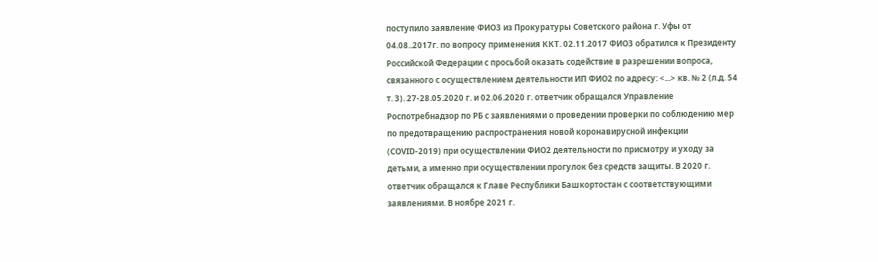поступило заявление ФИО3 из Прокуратуры Советского района г. Уфы от 04.08..2017г. по вопросу применения ККТ. 02.11.2017 ФИО3 обратился к Президенту Российской Федерации с просьбой оказать содействие в разрешении вопроса, связанного с осуществлением деятельности ИП ФИО2 по адресу: <...> кв. № 2 (л.д. 54 т. 3). 27-28.05.2020 г. и 02.06.2020 г. ответчик обращался Управление Роспотребнадзор по РБ с заявлениями о проведении проверки по соблюдению мер по предотвращению распространения новой коронавирусной инфекции (COVID-2019) при осуществлении ФИО2 деятельности по присмотру и уходу за детьми, а именно при осуществлении прогулок без средств защиты. В 2020 г. ответчик обращался к Главе Республики Башкортостан с соответствующими заявлениями. В ноябре 2021 г.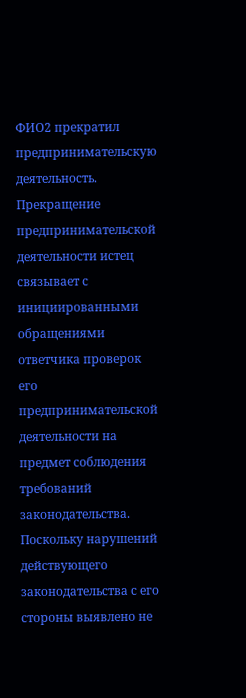ФИО2 прекратил предпринимательскую деятельность. Прекращение предпринимательской деятельности истец связывает с инициированными обращениями ответчика проверок его предпринимательской деятельности на предмет соблюдения требований законодательства. Поскольку нарушений действующего законодательства с его стороны выявлено не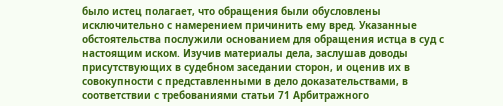было истец полагает, что обращения были обусловлены исключительно с намерением причинить ему вред. Указанные обстоятельства послужили основанием для обращения истца в суд с настоящим иском. Изучив материалы дела, заслушав доводы присутствующих в судебном заседании сторон, и оценив их в совокупности с представленными в дело доказательствами, в соответствии с требованиями статьи 71 Арбитражного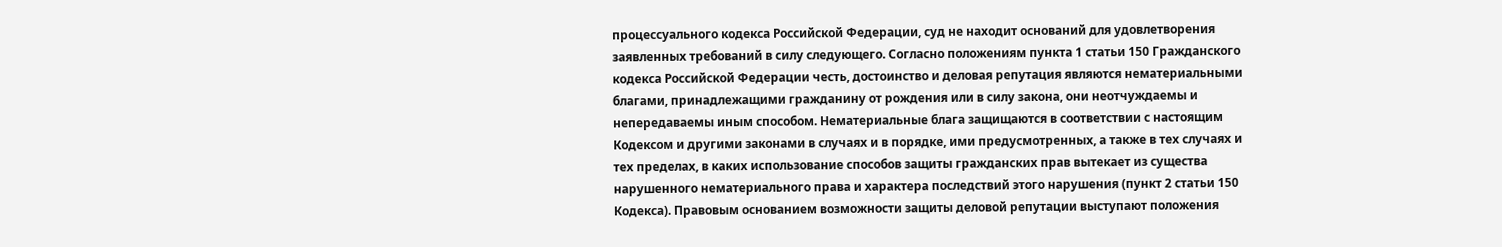процессуального кодекса Российской Федерации, суд не находит оснований для удовлетворения заявленных требований в силу следующего. Согласно положениям пункта 1 статьи 150 Гражданского кодекса Российской Федерации честь, достоинство и деловая репутация являются нематериальными благами, принадлежащими гражданину от рождения или в силу закона, они неотчуждаемы и непередаваемы иным способом. Нематериальные блага защищаются в соответствии с настоящим Кодексом и другими законами в случаях и в порядке, ими предусмотренных, а также в тех случаях и тех пределах, в каких использование способов защиты гражданских прав вытекает из существа нарушенного нематериального права и характера последствий этого нарушения (пункт 2 статьи 150 Кодекса). Правовым основанием возможности защиты деловой репутации выступают положения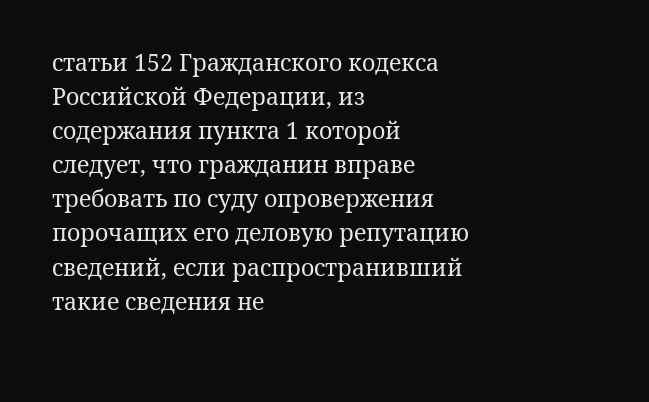статьи 152 Гражданского кодекса Российской Федерации, из содержания пункта 1 которой следует, что гражданин вправе требовать по суду опровержения порочащих его деловую репутацию сведений, если распространивший такие сведения не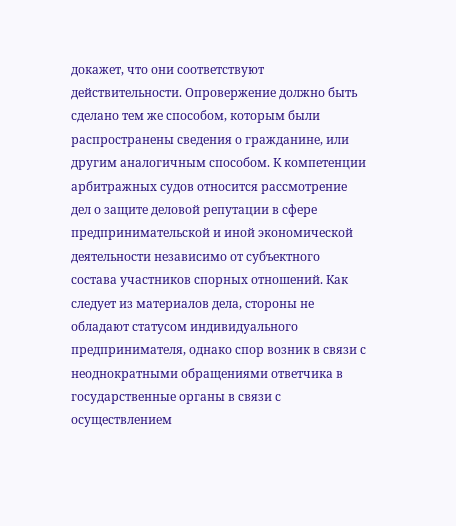докажет, что они соответствуют действительности. Опровержение должно быть сделано тем же способом, которым были распространены сведения о гражданине, или другим аналогичным способом. К компетенции арбитражных судов относится рассмотрение дел о защите деловой репутации в сфере предпринимательской и иной экономической деятельности независимо от субъектного состава участников спорных отношений. Как следует из материалов дела, стороны не обладают статусом индивидуального предпринимателя, однако спор возник в связи с неоднократными обращениями ответчика в государственные органы в связи с осуществлением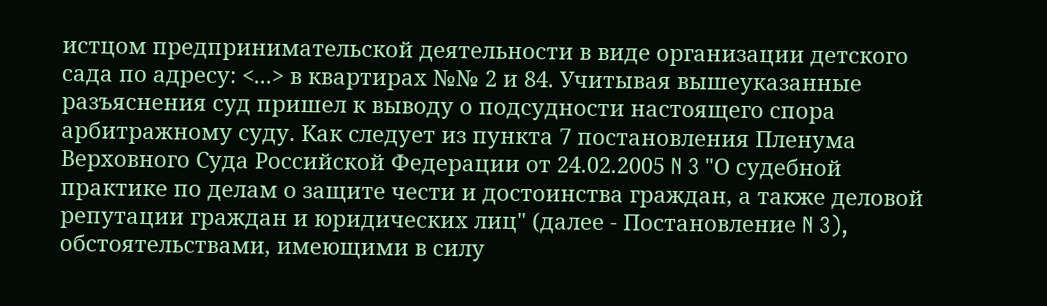истцом предпринимательской деятельности в виде организации детского сада по адресу: <...> в квартирах №№ 2 и 84. Учитывая вышеуказанные разъяснения суд пришел к выводу о подсудности настоящего спора арбитражному суду. Как следует из пункта 7 постановления Пленума Верховного Суда Российской Федерации от 24.02.2005 N 3 "О судебной практике по делам о защите чести и достоинства граждан, а также деловой репутации граждан и юридических лиц" (далее - Постановление N 3), обстоятельствами, имеющими в силу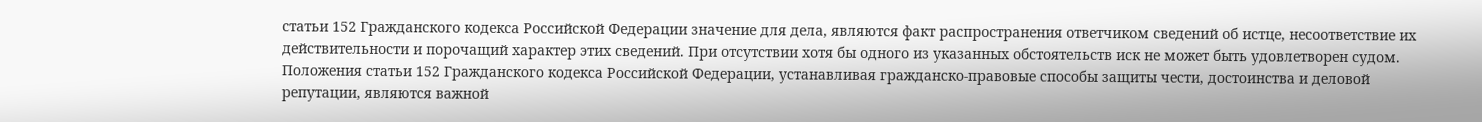статьи 152 Гражданского кодекса Российской Федерации значение для дела, являются факт распространения ответчиком сведений об истце, несоответствие их действительности и порочащий характер этих сведений. При отсутствии хотя бы одного из указанных обстоятельств иск не может быть удовлетворен судом. Положения статьи 152 Гражданского кодекса Российской Федерации, устанавливая гражданско-правовые способы защиты чести, достоинства и деловой репутации, являются важной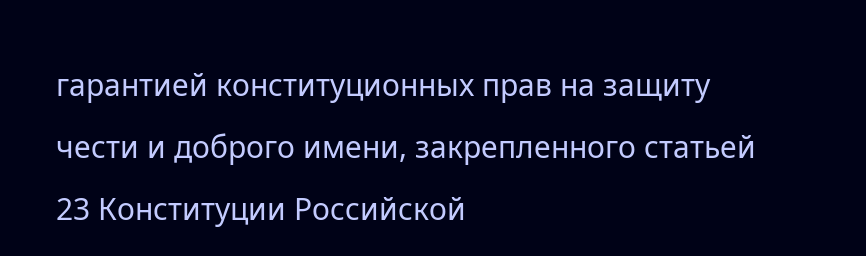гарантией конституционных прав на защиту чести и доброго имени, закрепленного статьей 23 Конституции Российской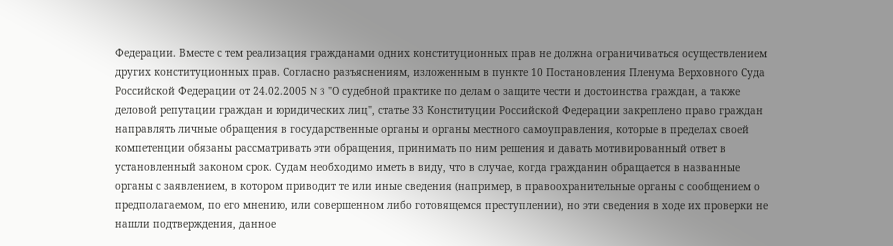Федерации. Вместе с тем реализация гражданами одних конституционных прав не должна ограничиваться осуществлением других конституционных прав. Согласно разъяснениям, изложенным в пункте 10 Постановления Пленума Верховного Суда Российской Федерации от 24.02.2005 N 3 "О судебной практике по делам о защите чести и достоинства граждан, а также деловой репутации граждан и юридических лиц", статье 33 Конституции Российской Федерации закреплено право граждан направлять личные обращения в государственные органы и органы местного самоуправления, которые в пределах своей компетенции обязаны рассматривать эти обращения, принимать по ним решения и давать мотивированный ответ в установленный законом срок. Судам необходимо иметь в виду, что в случае, когда гражданин обращается в названные органы с заявлением, в котором приводит те или иные сведения (например, в правоохранительные органы с сообщением о предполагаемом, по его мнению, или совершенном либо готовящемся преступлении), но эти сведения в ходе их проверки не нашли подтверждения, данное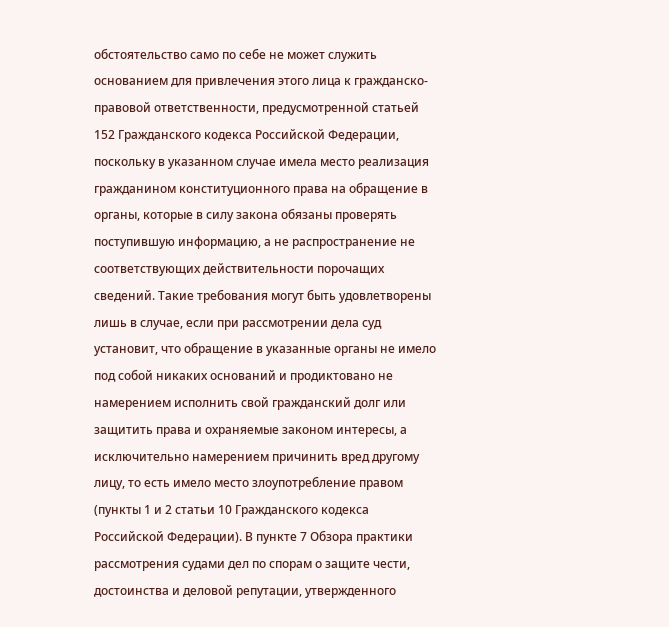обстоятельство само по себе не может служить основанием для привлечения этого лица к гражданско-правовой ответственности, предусмотренной статьей 152 Гражданского кодекса Российской Федерации, поскольку в указанном случае имела место реализация гражданином конституционного права на обращение в органы, которые в силу закона обязаны проверять поступившую информацию, а не распространение не соответствующих действительности порочащих сведений. Такие требования могут быть удовлетворены лишь в случае, если при рассмотрении дела суд установит, что обращение в указанные органы не имело под собой никаких оснований и продиктовано не намерением исполнить свой гражданский долг или защитить права и охраняемые законом интересы, а исключительно намерением причинить вред другому лицу, то есть имело место злоупотребление правом (пункты 1 и 2 статьи 10 Гражданского кодекса Российской Федерации). В пункте 7 Обзора практики рассмотрения судами дел по спорам о защите чести, достоинства и деловой репутации, утвержденного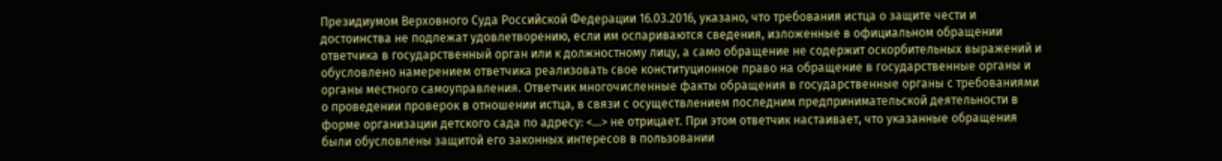Президиумом Верховного Суда Российской Федерации 16.03.2016, указано, что требования истца о защите чести и достоинства не подлежат удовлетворению, если им оспариваются сведения, изложенные в официальном обращении ответчика в государственный орган или к должностному лицу, а само обращение не содержит оскорбительных выражений и обусловлено намерением ответчика реализовать свое конституционное право на обращение в государственные органы и органы местного самоуправления. Ответчик многочисленные факты обращения в государственные органы с требованиями о проведении проверок в отношении истца, в связи с осуществлением последним предпринимательской деятельности в форме организации детского сада по адресу: <...> не отрицает. При этом ответчик настаивает, что указанные обращения были обусловлены защитой его законных интересов в пользовании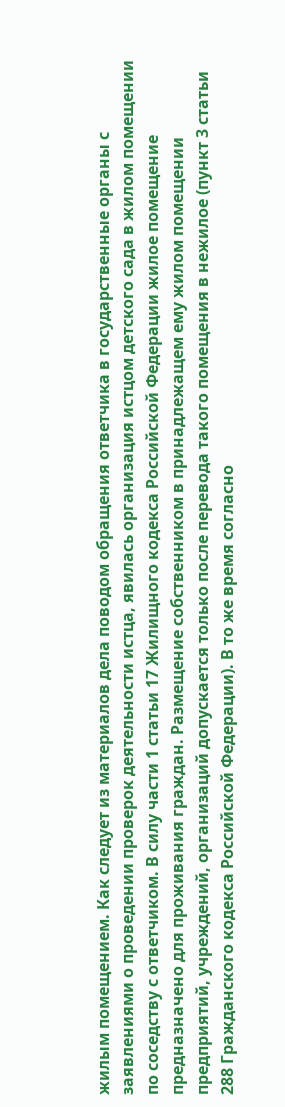жилым помещением. Как следует из материалов дела поводом обращения ответчика в государственные органы с заявлениями о проведении проверок деятельности истца, явилась организация истцом детского сада в жилом помещении по соседству с ответчиком. В силу части 1 статьи 17 Жилищного кодекса Российской Федерации жилое помещение предназначено для проживания граждан. Размещение собственником в принадлежащем ему жилом помещении предприятий, учреждений, организаций допускается только после перевода такого помещения в нежилое (пункт 3 статьи 288 Гражданского кодекса Российской Федерации). В то же время согласно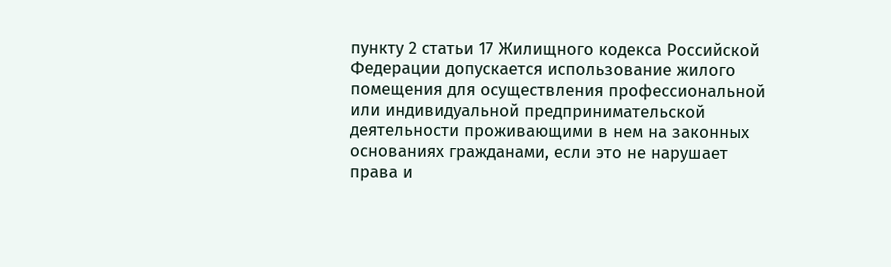пункту 2 статьи 17 Жилищного кодекса Российской Федерации допускается использование жилого помещения для осуществления профессиональной или индивидуальной предпринимательской деятельности проживающими в нем на законных основаниях гражданами, если это не нарушает права и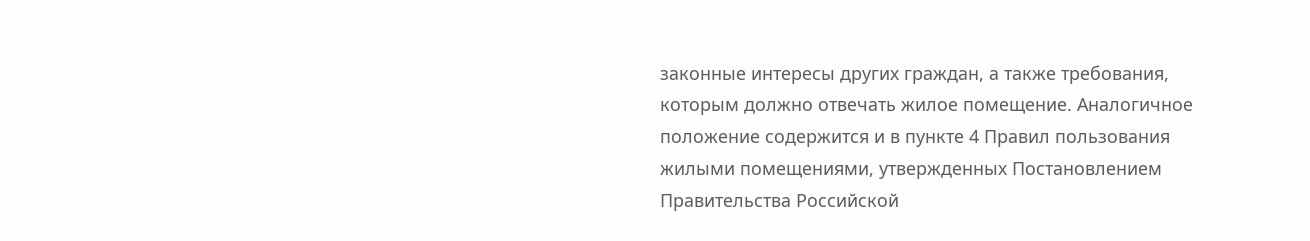законные интересы других граждан, а также требования, которым должно отвечать жилое помещение. Аналогичное положение содержится и в пункте 4 Правил пользования жилыми помещениями, утвержденных Постановлением Правительства Российской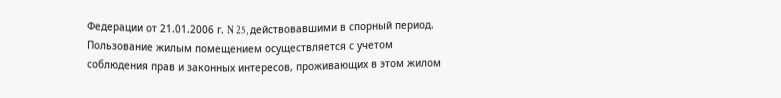Федерации от 21.01.2006 г. N 25, действовавшими в спорный период. Пользование жилым помещением осуществляется с учетом соблюдения прав и законных интересов, проживающих в этом жилом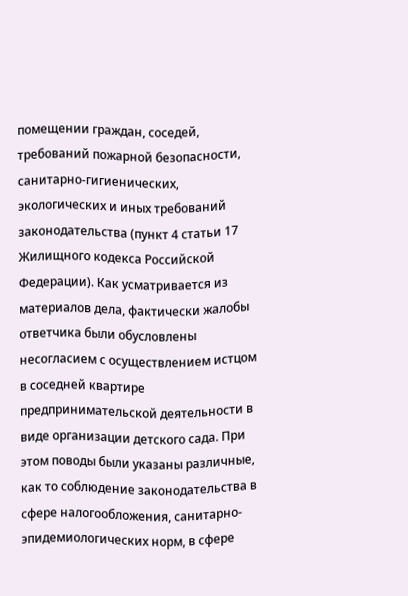помещении граждан, соседей, требований пожарной безопасности, санитарно-гигиенических, экологических и иных требований законодательства (пункт 4 статьи 17 Жилищного кодекса Российской Федерации). Как усматривается из материалов дела, фактически жалобы ответчика были обусловлены несогласием с осуществлением истцом в соседней квартире предпринимательской деятельности в виде организации детского сада. При этом поводы были указаны различные, как то соблюдение законодательства в сфере налогообложения, санитарно-эпидемиологических норм, в сфере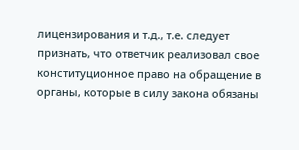лицензирования и т.д., т.е. следует признать, что ответчик реализовал свое конституционное право на обращение в органы, которые в силу закона обязаны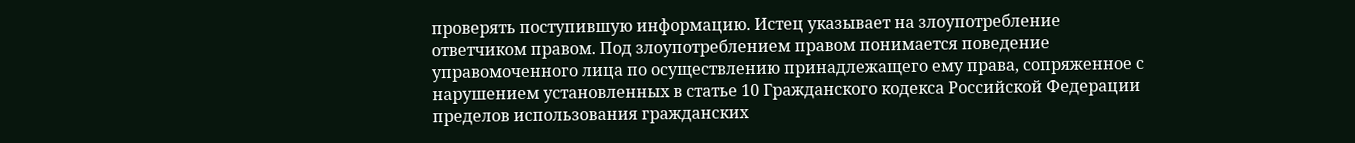проверять поступившую информацию. Истец указывает на злоупотребление ответчиком правом. Под злоупотреблением правом понимается поведение управомоченного лица по осуществлению принадлежащего ему права, сопряженное с нарушением установленных в статье 10 Гражданского кодекса Российской Федерации пределов использования гражданских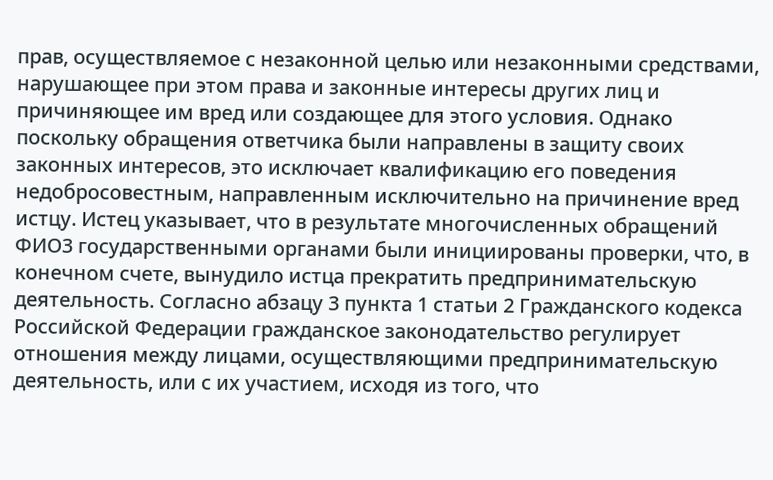прав, осуществляемое с незаконной целью или незаконными средствами, нарушающее при этом права и законные интересы других лиц и причиняющее им вред или создающее для этого условия. Однако поскольку обращения ответчика были направлены в защиту своих законных интересов, это исключает квалификацию его поведения недобросовестным, направленным исключительно на причинение вред истцу. Истец указывает, что в результате многочисленных обращений ФИО3 государственными органами были инициированы проверки, что, в конечном счете, вынудило истца прекратить предпринимательскую деятельность. Согласно абзацу 3 пункта 1 статьи 2 Гражданского кодекса Российской Федерации гражданское законодательство регулирует отношения между лицами, осуществляющими предпринимательскую деятельность, или с их участием, исходя из того, что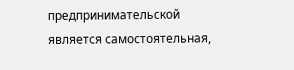предпринимательской является самостоятельная,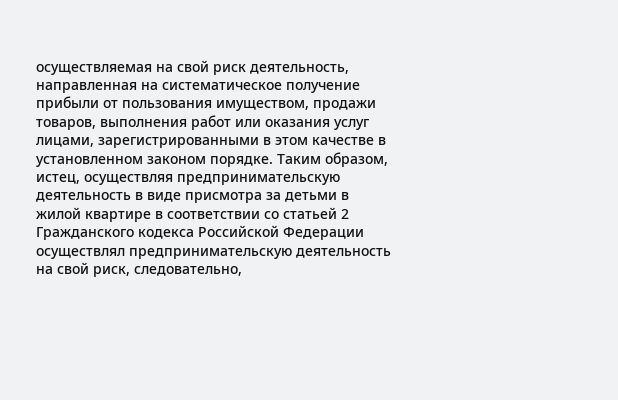осуществляемая на свой риск деятельность, направленная на систематическое получение прибыли от пользования имуществом, продажи товаров, выполнения работ или оказания услуг лицами, зарегистрированными в этом качестве в установленном законом порядке. Таким образом, истец, осуществляя предпринимательскую деятельность в виде присмотра за детьми в жилой квартире в соответствии со статьей 2 Гражданского кодекса Российской Федерации осуществлял предпринимательскую деятельность на свой риск, следовательно,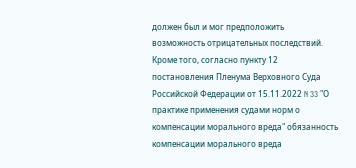должен был и мог предположить возможность отрицательных последствий. Кроме того, согласно пункту 12 постановления Пленума Верховного Суда Российской Федерации от 15.11.2022 N 33 "О практике применения судами норм о компенсации морального вреда" обязанность компенсации морального вреда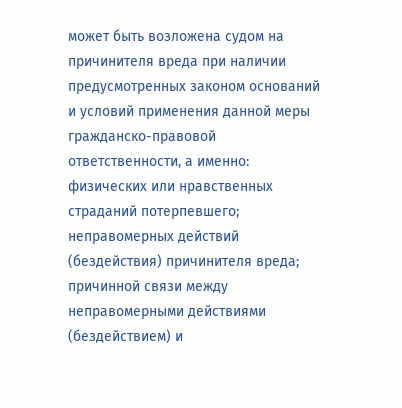может быть возложена судом на причинителя вреда при наличии предусмотренных законом оснований и условий применения данной меры гражданско-правовой ответственности, а именно: физических или нравственных страданий потерпевшего; неправомерных действий (бездействия) причинителя вреда; причинной связи между неправомерными действиями (бездействием) и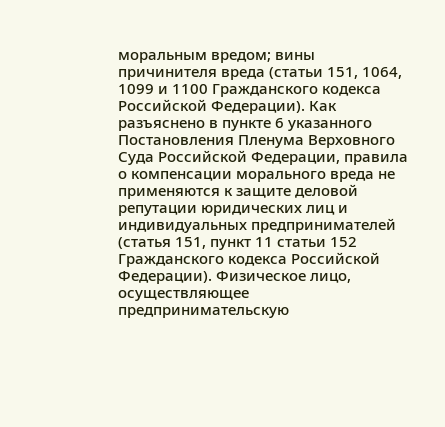моральным вредом; вины причинителя вреда (статьи 151, 1064, 1099 и 1100 Гражданского кодекса Российской Федерации). Как разъяснено в пункте 6 указанного Постановления Пленума Верховного Суда Российской Федерации, правила о компенсации морального вреда не применяются к защите деловой репутации юридических лиц и индивидуальных предпринимателей (статья 151, пункт 11 статьи 152 Гражданского кодекса Российской Федерации). Физическое лицо, осуществляющее предпринимательскую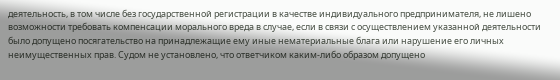деятельность, в том числе без государственной регистрации в качестве индивидуального предпринимателя, не лишено возможности требовать компенсации морального вреда в случае, если в связи с осуществлением указанной деятельности было допущено посягательство на принадлежащие ему иные нематериальные блага или нарушение его личных неимущественных прав. Судом не установлено, что ответчиком каким-либо образом допущено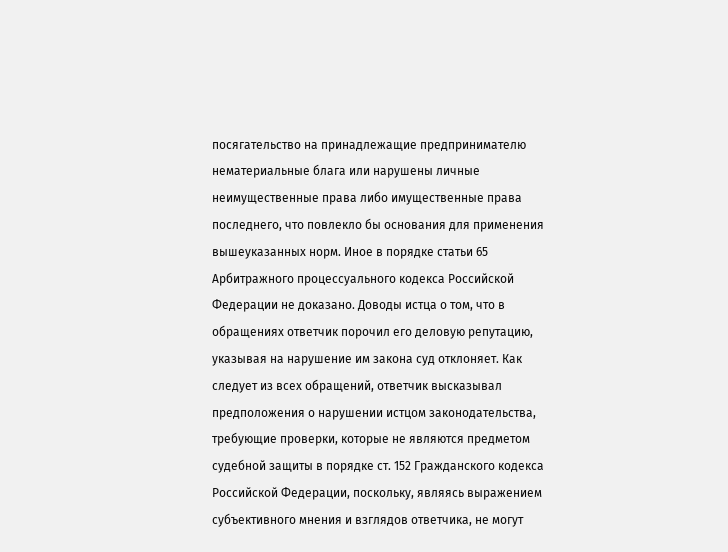посягательство на принадлежащие предпринимателю нематериальные блага или нарушены личные неимущественные права либо имущественные права последнего, что повлекло бы основания для применения вышеуказанных норм. Иное в порядке статьи 65 Арбитражного процессуального кодекса Российской Федерации не доказано. Доводы истца о том, что в обращениях ответчик порочил его деловую репутацию, указывая на нарушение им закона суд отклоняет. Как следует из всех обращений, ответчик высказывал предположения о нарушении истцом законодательства, требующие проверки, которые не являются предметом судебной защиты в порядке ст. 152 Гражданского кодекса Российской Федерации, поскольку, являясь выражением субъективного мнения и взглядов ответчика, не могут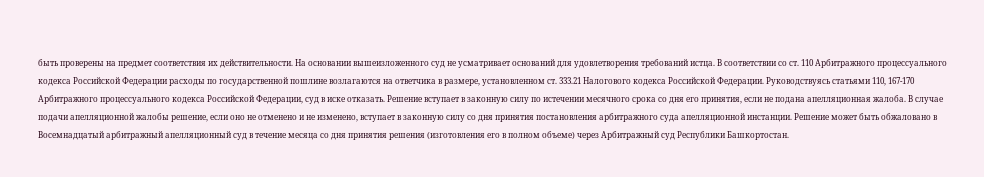быть проверены на предмет соответствия их действительности. На основании вышеизложенного суд не усматривает оснований для удовлетворения требований истца. В соответствии со ст. 110 Арбитражного процессуального кодекса Российской Федерации расходы по государственной пошлине возлагаются на ответчика в размере, установленном ст. 333.21 Налогового кодекса Российской Федерации. Руководствуясь статьями 110, 167-170 Арбитражного процессуального кодекса Российской Федерации, суд в иске отказать. Решение вступает в законную силу по истечении месячного срока со дня его принятия, если не подана апелляционная жалоба. В случае подачи апелляционной жалобы решение, если оно не отменено и не изменено, вступает в законную силу со дня принятия постановления арбитражного суда апелляционной инстанции. Решение может быть обжаловано в Восемнадцатый арбитражный апелляционный суд в течение месяца со дня принятия решения (изготовления его в полном объеме) через Арбитражный суд Республики Башкортостан.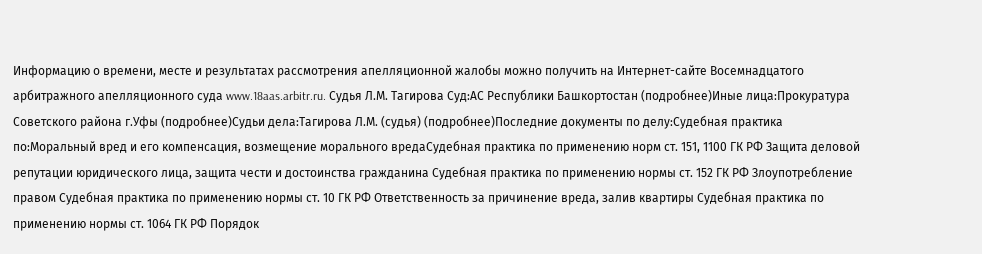Информацию о времени, месте и результатах рассмотрения апелляционной жалобы можно получить на Интернет-сайте Восемнадцатого арбитражного апелляционного суда www.18aas.arbitr.ru. Судья Л.М. Тагирова Суд:АС Республики Башкортостан (подробнее)Иные лица:Прокуратура Советского района г.Уфы (подробнее)Судьи дела:Тагирова Л.М. (судья) (подробнее)Последние документы по делу:Судебная практика по:Моральный вред и его компенсация, возмещение морального вредаСудебная практика по применению норм ст. 151, 1100 ГК РФ Защита деловой репутации юридического лица, защита чести и достоинства гражданина Судебная практика по применению нормы ст. 152 ГК РФ Злоупотребление правом Судебная практика по применению нормы ст. 10 ГК РФ Ответственность за причинение вреда, залив квартиры Судебная практика по применению нормы ст. 1064 ГК РФ Порядок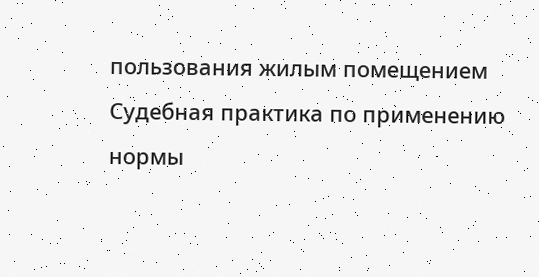пользования жилым помещением Судебная практика по применению нормы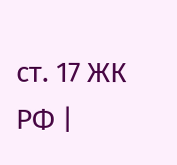ст. 17 ЖК РФ |